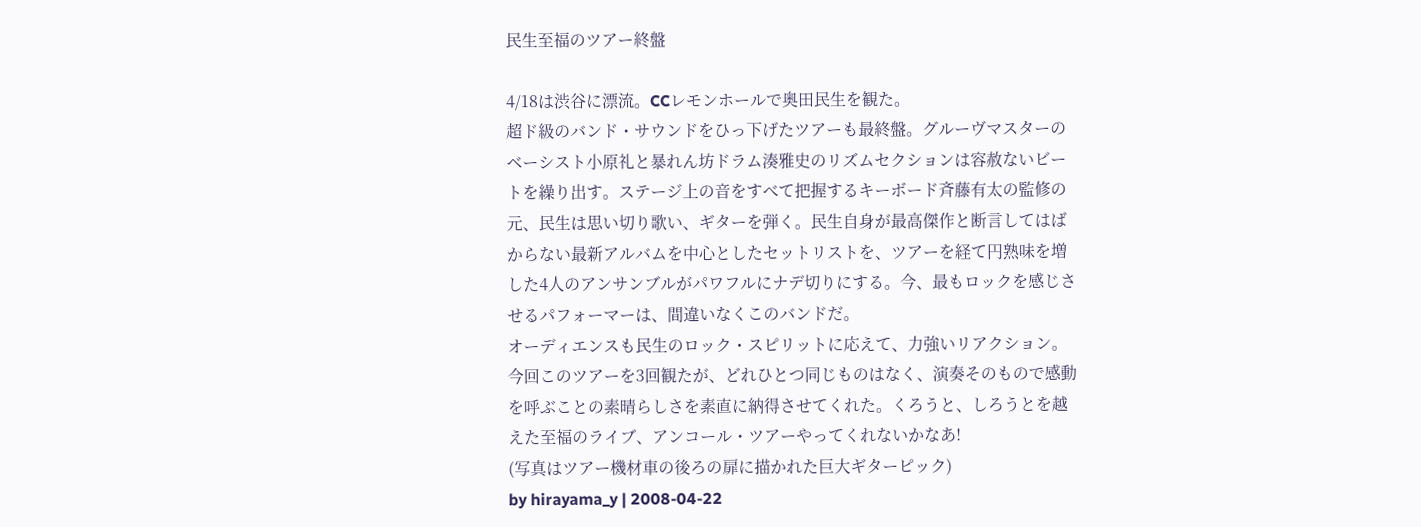民生至福のツアー終盤

4/18は渋谷に漂流。CCレモンホールで奥田民生を観た。
超ド級のバンド・サウンドをひっ下げたツアーも最終盤。グルーヴマスターのベーシスト小原礼と暴れん坊ドラム湊雅史のリズムセクションは容赦ないビートを繰り出す。ステージ上の音をすべて把握するキーボード斉藤有太の監修の元、民生は思い切り歌い、ギターを弾く。民生自身が最高傑作と断言してはばからない最新アルバムを中心としたセットリストを、ツアーを経て円熟味を増した4人のアンサンブルがパワフルにナデ切りにする。今、最もロックを感じさせるパフォーマーは、間違いなくこのバンドだ。
オーディエンスも民生のロック・スピリットに応えて、力強いリアクション。
今回このツアーを3回観たが、どれひとつ同じものはなく、演奏そのもので感動を呼ぶことの素晴らしさを素直に納得させてくれた。くろうと、しろうとを越えた至福のライブ、アンコール・ツアーやってくれないかなあ!
(写真はツアー機材車の後ろの扉に描かれた巨大ギターピック)
by hirayama_y | 2008-04-22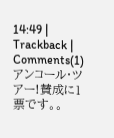14:49 | Trackback | Comments(1)
アンコール・ツアー!賛成に1票です。。